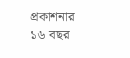প্রকাশনার ১৬ বছর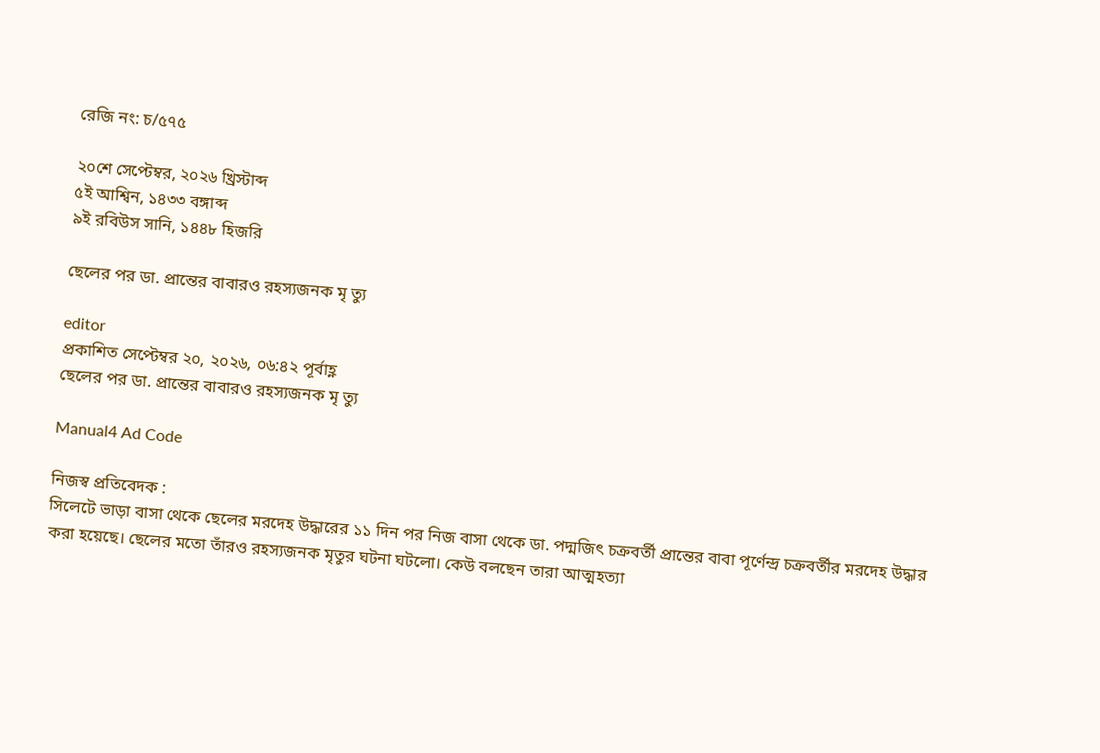রেজি নং: চ/৫৭৫

২০শে সেপ্টেম্বর, ২০২৬ খ্রিস্টাব্দ
৫ই আশ্বিন, ১৪৩৩ বঙ্গাব্দ
৯ই রবিউস সানি, ১৪৪৮ হিজরি

ছেলের পর ডা. প্রান্তের বাবারও রহস্যজনক মৃ ত্যু

editor
প্রকাশিত সেপ্টেম্বর ২০, ২০২৬, ০৬:৪২ পূর্বাহ্ণ
ছেলের পর ডা. প্রান্তের বাবারও রহস্যজনক মৃ ত্যু

Manual4 Ad Code

নিজস্ব প্রতিবেদক :
সিলেটে ভাড়া বাসা থেকে ছেলের মরদেহ উদ্ধারের ১১ দিন পর নিজ বাসা থেকে ডা. পদ্মজিৎ চক্রবর্তী প্রান্তের বাবা পূর্ণেন্দ্র চক্রবর্তীর মরদেহ উদ্ধার করা হয়েছে। ছেলের মতো তাঁরও রহস্যজনক মৃতুর ঘটনা ঘটলো। কেউ বলছেন তারা আত্মহত্যা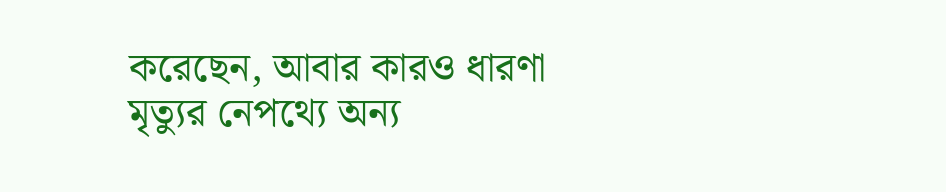করেছেন, আবার কারও ধারণা মৃত্যুর নেপথ্যে অন্য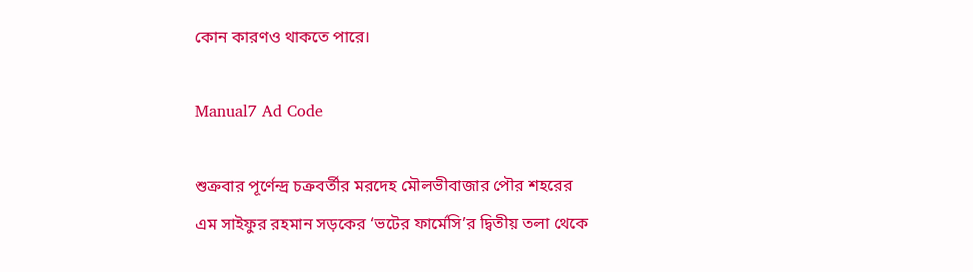কোন কারণও থাকতে পারে।

Manual7 Ad Code

শুক্রবার পূর্ণেন্দ্র চক্রবর্তীর মরদেহ মৌলভীবাজার পৌর শহরের এম সাইফুর রহমান সড়কের ‘ভটের ফার্মেসি’র দ্বিতীয় তলা থেকে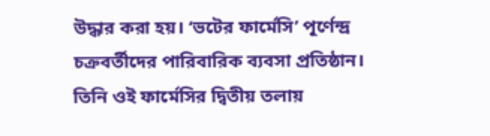উদ্ধার করা হয়। ‘ভটের ফার্মেসি’ পূর্ণেন্দ্র চক্রবর্তীদের পারিবারিক ব্যবসা প্রতিষ্ঠান। তিনি ওই ফার্মেসির দ্বিতীয় তলায়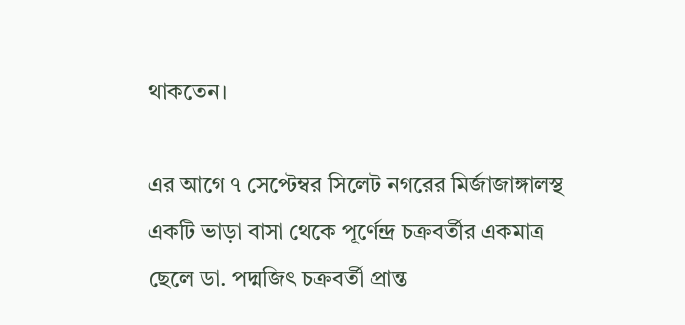থাকতেন।

এর আগে ৭ সেপ্টেম্বর সিলেট নগরের মির্জাজাঙ্গালস্থ একটি ভাড়া বাসা থেকে পূর্ণেন্দ্র চক্রবর্তীর একমাত্র ছেলে ডা. পদ্মজিৎ চক্রবর্তী প্রান্ত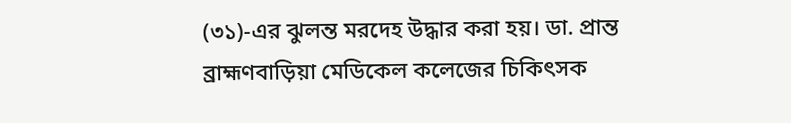(৩১)-এর ঝুলন্ত মরদেহ উদ্ধার করা হয়। ডা. প্রান্ত ব্রাহ্মণবাড়িয়া মেডিকেল কলেজের চিকিৎসক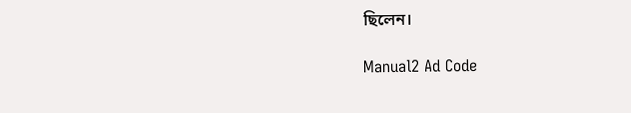ছিলেন।

Manual2 Ad Code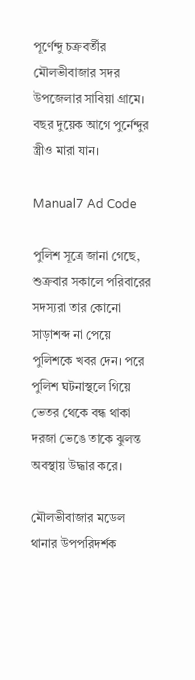পূর্ণেন্দু চক্রবর্তীর মৌলভীবাজার সদর উপজেলার সাবিয়া গ্রামে। বছর দুয়েক আগে পুর্নেন্দুর স্ত্রীও মারা যান।

Manual7 Ad Code

পুলিশ সূত্রে জানা গেছে, শুক্রবার সকালে পরিবারের সদস্যরা তার কোনো সাড়াশব্দ না পেয়ে পুলিশকে খবর দেন। পরে পুলিশ ঘটনাস্থলে গিয়ে ভেতর থেকে বন্ধ থাকা দরজা ভেঙে তাকে ঝুলন্ত অবস্থায় উদ্ধার করে।

মৌলভীবাজার মডেল থানার উপপরিদর্শক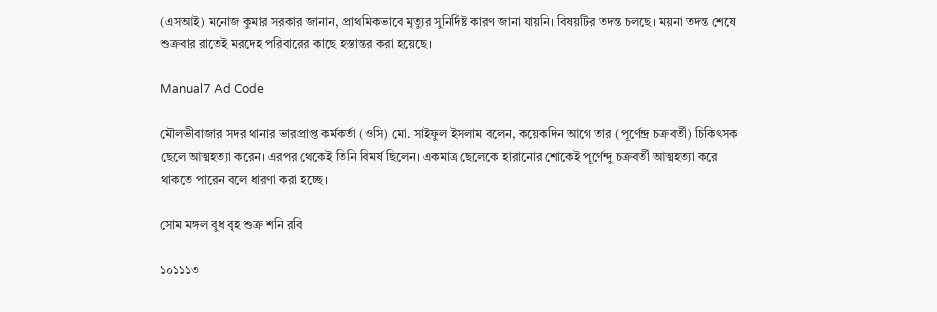(এসআই) মনোজ কুমার সরকার জানান, প্রাথমিকভাবে মৃত্যুর সুনির্দিষ্ট কারণ জানা যায়নি। বিষয়টির তদন্ত চলছে। ময়না তদন্ত শেষে শুক্রবার রাতেই মরদেহ পরিবারের কাছে হস্তান্তর করা হয়েছে।

Manual7 Ad Code

মৌলভীবাজার সদর থানার ভারপ্রাপ্ত কর্মকর্তা (ওসি) মো. সাইফুল ইসলাম বলেন, কয়েকদিন আগে তার (পূর্ণেন্দ্র চক্রবর্তী) চিকিৎসক ছেলে আত্মহত্যা করেন। এরপর থেকেই তিনি বিমর্ষ ছিলেন। একমাত্র ছেলেকে হারানোর শোকেই পূর্ণেন্দু চক্রবর্তী আত্মহত্যা করে থাকতে পারেন বলে ধারণা করা হচ্ছে।

সোম মঙ্গল বুধ বৃহ শুক্র শনি রবি

১০১১১৩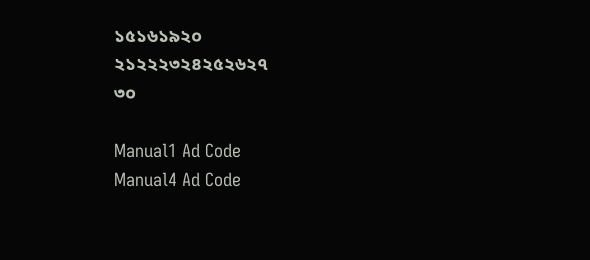১৫১৬১৯২০
২১২২২৩২৪২৫২৬২৭
৩০

Manual1 Ad Code
Manual4 Ad Code